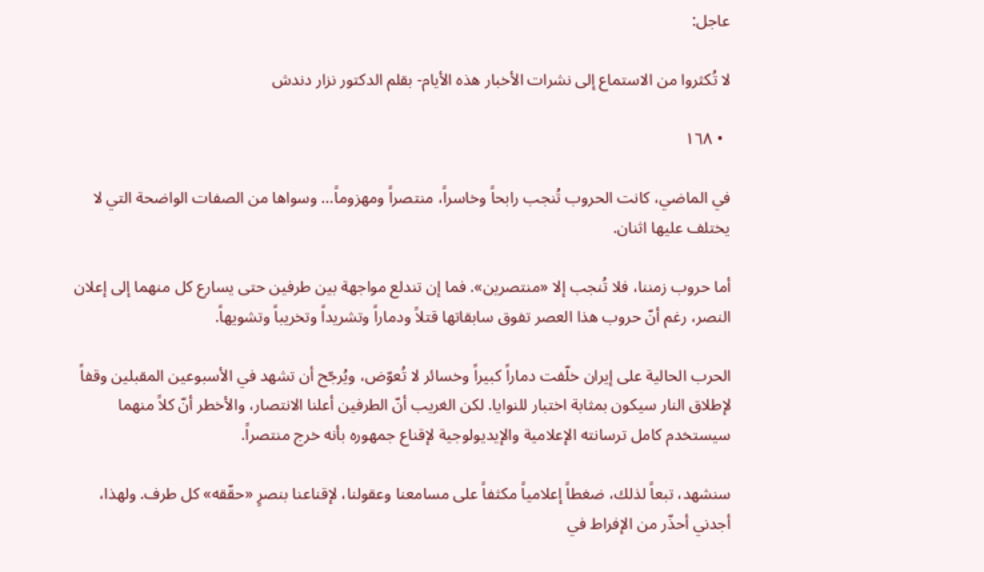عاجل:

لا تُكثروا من الاستماع إلى نشرات الأخبار هذه الأيام- بقلم الدكتور نزار دندش

  • ١٦٨

في الماضي، كانت الحروب تُنجب رابحاً وخاسراً، منتصراً ومهزوماً… وسواها من الصفات الواضحة التي لا يختلف عليها اثنان.

أما حروب زمننا، فلا تُنجب إلا «منتصرين». فما إن تندلع مواجهة بين طرفين حتى يسارع كل منهما إلى إعلان النصر، رغم أنّ حروب هذا العصر تفوق سابقاتها قتلاً ودماراً وتشريداً وتخريباً وتشويهاً.

الحرب الحالية على إيران خلّفت دماراً كبيراً وخسائر لا تُعوّض، ويُرجّح أن تشهد في الأسبوعين المقبلين وقفاً لإطلاق النار سيكون بمثابة اختبار للنوايا. لكن الغريب أنّ الطرفين أعلنا الانتصار، والأخطر أنّ كلاً منهما سيستخدم كامل ترسانته الإعلامية والإيديولوجية لإقناع جمهوره بأنه خرج منتصراً.

سنشهد، تبعاً لذلك، ضغطاً إعلامياً مكثفاً على مسامعنا وعقولنا، لإقناعنا بنصرٍ «حقّقه» كل طرف. ولهذا، أجدني أحذّر من الإفراط في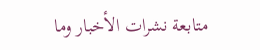متابعة نشرات الأخبار وما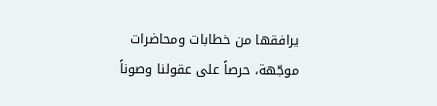يرافقها من خطابات ومحاضرات موجّهة، حرصاً على عقولنا وصوناً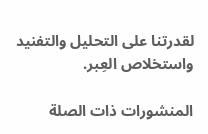لقدرتنا على التحليل والتفنيد واستخلاص العِبر.

المنشورات ذات الصلة